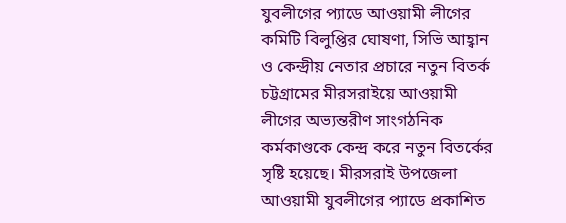যুবলীগের প্যাডে আওয়ামী লীগের কমিটি বিলুপ্তির ঘোষণা, সিভি আহ্বান ও কেন্দ্রীয় নেতার প্রচারে নতুন বিতর্ক
চট্টগ্রামের মীরসরাইয়ে আওয়ামী লীগের অভ্যন্তরীণ সাংগঠনিক কর্মকাণ্ডকে কেন্দ্র করে নতুন বিতর্কের সৃষ্টি হয়েছে। মীরসরাই উপজেলা আওয়ামী যুবলীগের প্যাডে প্রকাশিত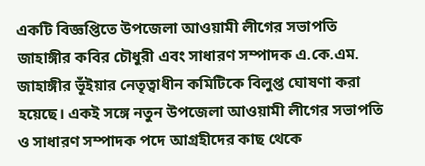একটি বিজ্ঞপ্তিতে উপজেলা আওয়ামী লীগের সভাপতি জাহাঙ্গীর কবির চৌধুরী এবং সাধারণ সম্পাদক এ.কে.এম. জাহাঙ্গীর ভূঁইয়ার নেতৃত্বাধীন কমিটিকে বিলুপ্ত ঘোষণা করা হয়েছে। একই সঙ্গে নতুন উপজেলা আওয়ামী লীগের সভাপতি ও সাধারণ সম্পাদক পদে আগ্রহীদের কাছ থেকে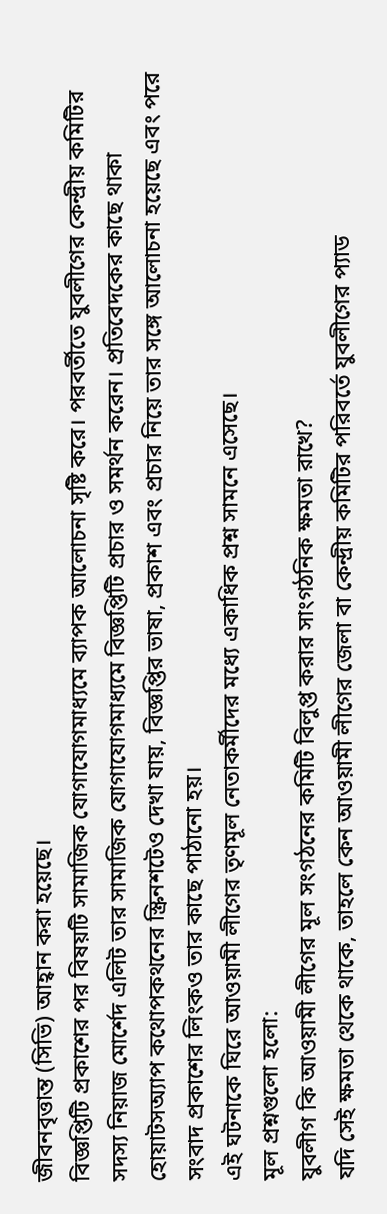জীবনবৃত্তান্ত (সিভি) আহ্বান করা হয়েছে।
বিজ্ঞপ্তিটি প্রকাশের পর বিষয়টি সামাজিক যোগাযোগমাধ্যমে ব্যাপক আলোচনা সৃষ্টি করে। পরবর্তীতে যুবলীগের কেন্দ্রীয় কমিটির সদস্য নিয়াজ মোর্শেদ এলিট তার সামাজিক যোগাযোগমাধ্যমে বিজ্ঞপ্তিটি প্রচার ও সমর্থন করেন। প্রতিবেদকের কাছে থাকা হোয়াটসঅ্যাপ কথোপকথনের স্ক্রিনশটেও দেখা যায়, বিজ্ঞপ্তির ভাষা, প্রকাশ এবং প্রচার নিয়ে তার সঙ্গে আলোচনা হয়েছে এবং পরে সংবাদ প্রকাশের লিংকও তার কাছে পাঠানো হয়।
এই ঘটনাকে ঘিরে আওয়ামী লীগের তৃণমূল নেতাকর্মীদের মধ্যে একাধিক প্রশ্ন সামনে এসেছে।
মূল প্রশ্নগুলো হলো:
যুবলীগ কি আওয়ামী লীগের মূল সংগঠনের কমিটি বিলুপ্ত করার সাংগঠনিক ক্ষমতা রাখে?
যদি সেই ক্ষমতা থেকে থাকে, তাহলে কেন আওয়ামী লীগের জেলা বা কেন্দ্রীয় কমিটির পরিবর্তে যুবলীগের প্যাড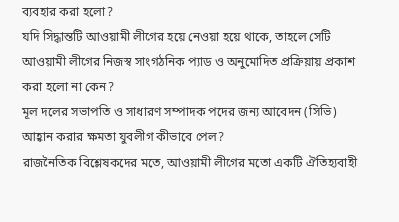ব্যবহার করা হলো?
যদি সিদ্ধান্তটি আওয়ামী লীগের হয়ে নেওয়া হয়ে থাকে, তাহলে সেটি আওয়ামী লীগের নিজস্ব সাংগঠনিক প্যাড ও অনুমোদিত প্রক্রিয়ায় প্রকাশ করা হলো না কেন?
মূল দলের সভাপতি ও সাধারণ সম্পাদক পদের জন্য আবেদন (সিভি) আহ্বান করার ক্ষমতা যুবলীগ কীভাবে পেল?
রাজনৈতিক বিশ্লেষকদের মতে, আওয়ামী লীগের মতো একটি ঐতিহ্যবাহী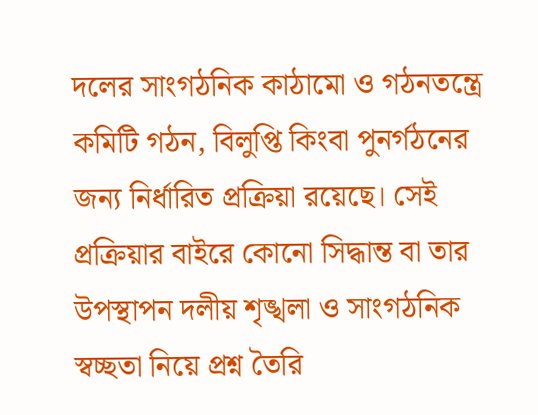দলের সাংগঠনিক কাঠামো ও গঠনতন্ত্রে কমিটি গঠন, বিলুপ্তি কিংবা পুনর্গঠনের জন্য নির্ধারিত প্রক্রিয়া রয়েছে। সেই প্রক্রিয়ার বাইরে কোনো সিদ্ধান্ত বা তার উপস্থাপন দলীয় শৃঙ্খলা ও সাংগঠনিক স্বচ্ছতা নিয়ে প্রশ্ন তৈরি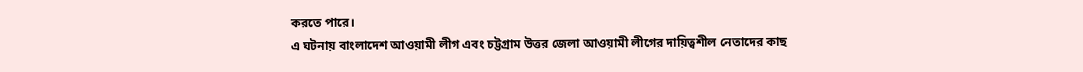করতে পারে।
এ ঘটনায় বাংলাদেশ আওয়ামী লীগ এবং চট্টগ্রাম উত্তর জেলা আওয়ামী লীগের দায়িত্বশীল নেতাদের কাছ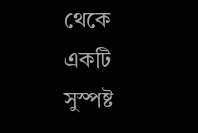থেকে একটি সুস্পষ্ট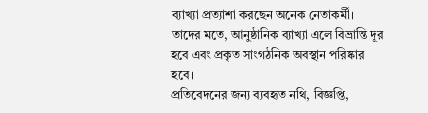ব্যাখ্যা প্রত্যাশা করছেন অনেক নেতাকর্মী। তাদের মতে, আনুষ্ঠানিক ব্যাখ্যা এলে বিভ্রান্তি দূর হবে এবং প্রকৃত সাংগঠনিক অবস্থান পরিষ্কার হবে।
প্রতিবেদনের জন্য ব্যবহৃত নথি, বিজ্ঞপ্তি,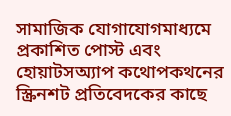সামাজিক যোগাযোগমাধ্যমে প্রকাশিত পোস্ট এবং হোয়াটসঅ্যাপ কথোপকথনের স্ক্রিনশট প্রতিবেদকের কাছে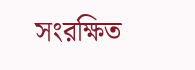সংরক্ষিত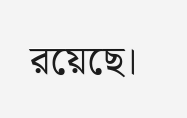রয়েছে।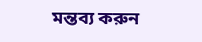মন্তব্য করুন